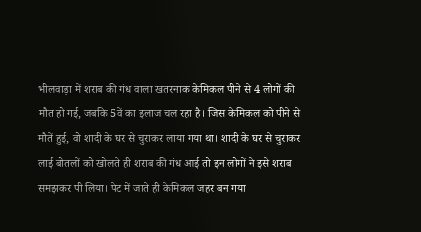भीलवाड़ा में शराब की गंध वाला खतरनाक केमिकल पीने से 4 लोगों की मौत हो गई, जबकि 5वें का इलाज चल रहा है। जिस केमिकल को पीने से मौतें हुई, वो शादी के घर से चुराकर लाया गया था। शादी के घर से चुराकर लाई बोतलों को खोलते ही शराब की गंध आई तो इन लोगों ने इसे शराब समझकर पी लिया। पेट में जाते ही केमिकल जहर बन गया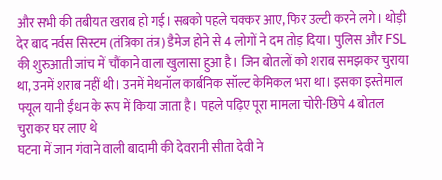और सभी की तबीयत खराब हो गई। सबको पहले चक्कर आए, फिर उल्टी करने लगे। थोड़ी देर बाद नर्वस सिस्टम (तंत्रिका तंत्र) डैमेज होने से 4 लोगों ने दम तोड़ दिया। पुलिस और FSL की शुरुआती जांच में चौंकाने वाला खुलासा हुआ है। जिन बोतलों को शराब समझकर चुराया था, उनमें शराब नहीं थी। उनमें मेथनॉल कार्बनिक सॉल्ट केमिकल भरा था। इसका इस्तेमाल फ्यूल यानी ईंधन के रूप में किया जाता है। पहले पढ़िए पूरा मामला चोरी-छिपे 4 बोतल चुराकर घर लाए थे
घटना में जान गंवाने वाली बादामी की देवरानी सीता देवी ने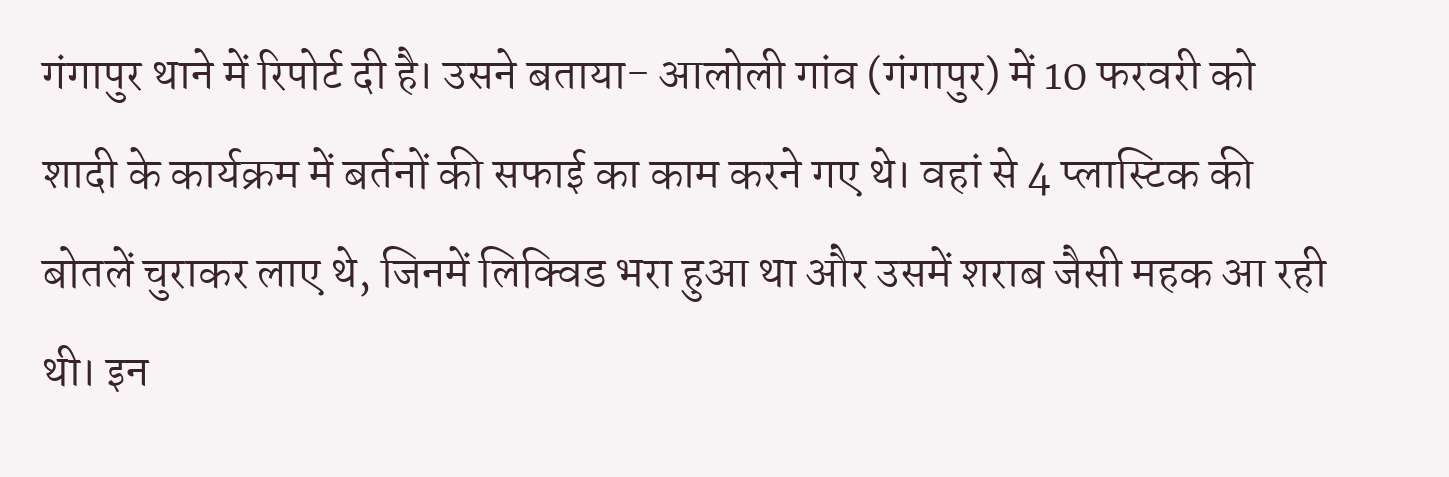गंगापुर थाने में रिपोर्ट दी है। उसने बताया- आलोली गांव (गंगापुर) में 10 फरवरी को शादी के कार्यक्रम में बर्तनों की सफाई का काम करने गए थे। वहां से 4 प्लास्टिक की बोतलें चुराकर लाए थे, जिनमें लिक्विड भरा हुआ था और उसमें शराब जैसी महक आ रही थी। इन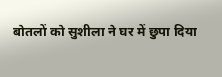बोतलों को सुशीला ने घर में छुपा दिया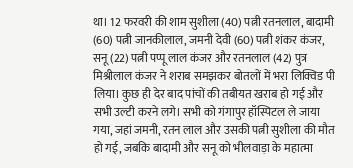था। 12 फरवरी की शाम सुशीला (40) पत्नी रतनलाल, बादामी (60) पत्नी जानकीलाल, जमनी देवी (60) पत्नी शंकर कंजर, सनू (22) पत्नी पप्पू लाल कंजर और रतनलाल (42) पुत्र मिश्रीलाल कंजर ने शराब समझकर बोतलों में भरा लिक्विड पी लिया। कुछ ही देर बाद पांचों की तबीयत खराब हो गई और सभी उल्टी करने लगे। सभी को गंगापुर हॉस्पिटल ले जाया गया, जहां जमनी, रतन लाल और उसकी पत्नी सुशीला की मौत हो गई, जबकि बादामी और सनू को भीलवाड़ा के महात्मा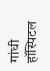गांधी हॉस्पिटल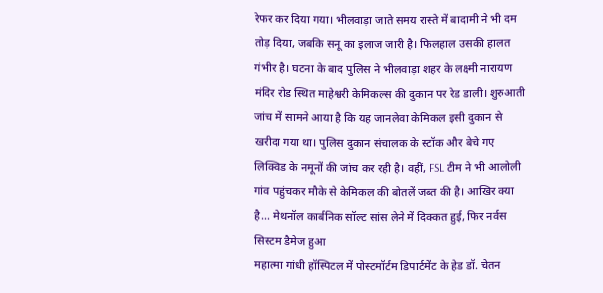रेफर कर दिया गया। भीलवाड़ा जाते समय रास्ते में बादामी ने भी दम तोड़ दिया, जबकि सनू का इलाज जारी है। फिलहाल उसकी हालत गंभीर है। घटना के बाद पुलिस ने भीलवाड़ा शहर के लक्ष्मी नारायण मंदिर रोड स्थित माहेश्वरी केमिकल्स की दुकान पर रेड डाली। शुरुआती जांच में सामने आया है कि यह जानलेवा केमिकल इसी दुकान से खरीदा गया था। पुलिस दुकान संचालक के स्टॉक और बेचे गए लिक्विड के नमूनों की जांच कर रही है। वहीं, FSL टीम ने भी आलोली गांव पहुंचकर मौके से केमिकल की बोतलें जब्त की है। आखिर क्या है… मेथनॉल कार्बनिक सॉल्ट सांस लेने में दिक्कत हुई, फिर नर्वस सिस्टम डैमेज हुआ
महात्मा गांधी हॉस्पिटल में पोस्टमॉर्टम डिपार्टमेंट के हेड डॉ. चेतन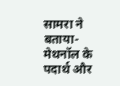सामरा ने बताया- मेथनॉल के पदार्थ और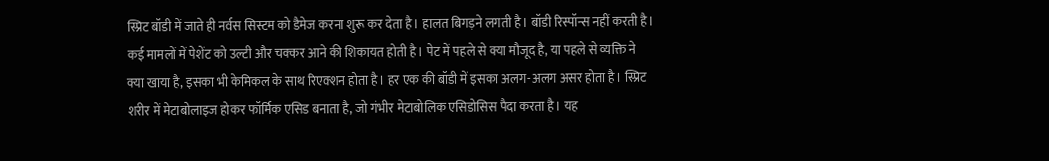स्प्रिट बॉडी में जाते ही नर्वस सिस्टम को डैमेज करना शुरू कर देता है। हालत बिगड़ने लगती है। बॉडी रिस्पॉन्स नहीं करती है। कई मामलों में पेशेंट को उल्टी और चक्कर आने की शिकायत होती है। पेट में पहले से क्या मौजूद है, या पहले से व्यक्ति ने क्या खाया है, इसका भी केमिकल के साथ रिएक्शन होता है। हर एक की बॉडी में इसका अलग-अलग असर होता है। स्प्रिट शरीर में मेटाबोलाइज होकर फॉर्मिक एसिड बनाता है, जो गंभीर मेटाबोलिक एसिडोसिस पैदा करता है। यह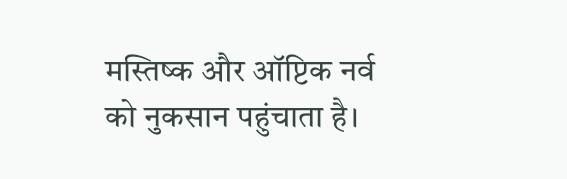मस्तिष्क और ऑप्टिक नर्व को नुकसान पहुंचाता है।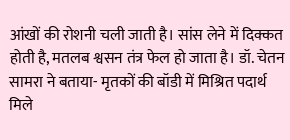आंखों की रोशनी चली जाती है। सांस लेने में दिक्कत होती है, मतलब श्वसन तंत्र फेल हो जाता है। डॉ. चेतन सामरा ने बताया- मृतकों की बॉडी में मिश्रित पदार्थ मिले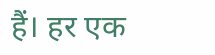हैं। हर एक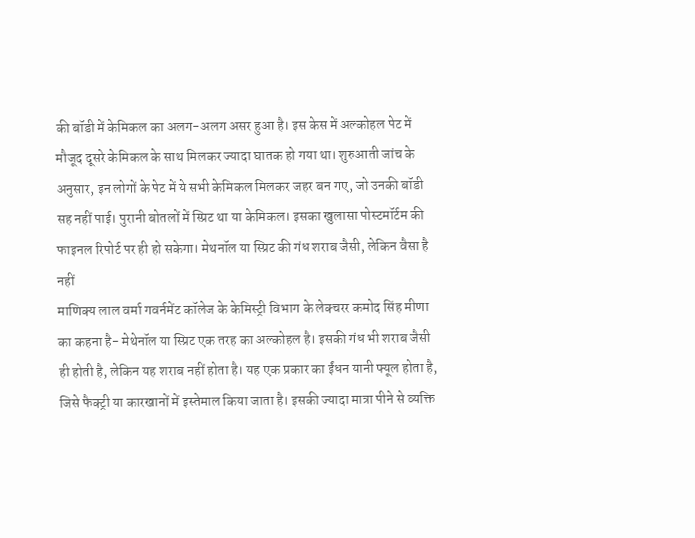की बॉडी में केमिकल का अलग-अलग असर हुआ है। इस केस में अल्कोहल पेट में मौजूद दूसरे केमिकल के साथ मिलकर ज्यादा घातक हो गया था। शुरुआती जांच के अनुसार, इन लोगों के पेट में ये सभी केमिकल मिलकर जहर बन गए, जो उनकी बॉडी सह नहीं पाई। पुरानी बोतलों में स्प्रिट था या केमिकल। इसका खुलासा पोस्टमॉर्टम की फाइनल रिपोर्ट पर ही हो सकेगा। मेथनॉल या स्प्रिट की गंध शराब जैसी, लेकिन वैसा है नहीं
माणिक्य लाल वर्मा गवर्नमेंट कॉलेज के केमिस्ट्री विभाग के लेक्चरर कमोद सिंह मीणा का कहना है- मेथेनॉल या स्प्रिट एक तरह का अल्कोहल है। इसकी गंध भी शराब जैसी ही होती है, लेकिन यह शराब नहीं होता है। यह एक प्रकार का ईंधन यानी फ्यूल होता है, जिसे फैक्ट्री या कारखानों में इस्तेमाल किया जाता है। इसकी ज्यादा मात्रा पीने से व्यक्ति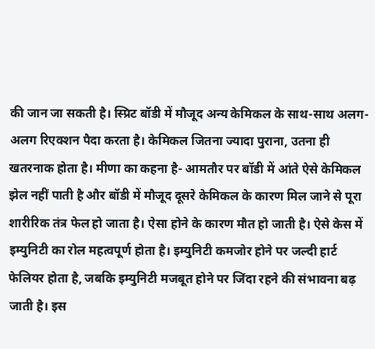की जान जा सकती है। स्प्रिट बॉडी में मौजूद अन्य केमिकल के साथ-साथ अलग-अलग रिएक्शन पैदा करता है। केमिकल जितना ज्यादा पुराना, उतना ही खतरनाक होता है। मीणा का कहना है- आमतौर पर बॉडी में आंते ऐसे केमिकल झेल नहीं पाती है और बॉडी में मौजूद दूसरे केमिकल के कारण मिल जाने से पूरा शारीरिक तंत्र फेल हो जाता है। ऐसा होने के कारण मौत हो जाती है। ऐसे केस में इम्युनिटी का रोल महत्वपूर्ण होता है। इम्युनिटी कमजोर होने पर जल्दी हार्ट फेलियर होता है, जबकि इम्युनिटी मजबूत होने पर जिंदा रहने की संभावना बढ़ जाती है। इस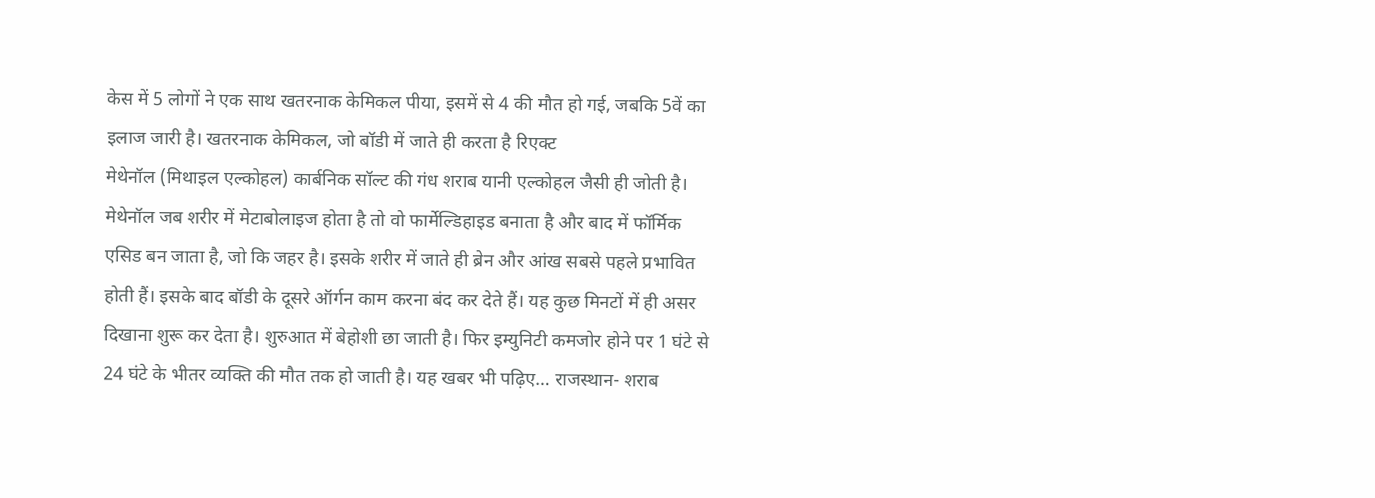केस में 5 लोगों ने एक साथ खतरनाक केमिकल पीया, इसमें से 4 की मौत हो गई, जबकि 5वें का इलाज जारी है। खतरनाक केमिकल, जो बॉडी में जाते ही करता है रिएक्ट
मेथेनॉल (मिथाइल एल्कोहल) कार्बनिक सॉल्ट की गंध शराब यानी एल्कोहल जैसी ही जोती है। मेथेनॉल जब शरीर में मेटाबोलाइज होता है तो वो फार्मेल्डिहाइड बनाता है और बाद में फॉर्मिक एसिड बन जाता है, जो कि जहर है। इसके शरीर में जाते ही ब्रेन और आंख सबसे पहले प्रभावित होती हैं। इसके बाद बॉडी के दूसरे ऑर्गन काम करना बंद कर देते हैं। यह कुछ मिनटों में ही असर दिखाना शुरू कर देता है। शुरुआत में बेहोशी छा जाती है। फिर इम्युनिटी कमजोर होने पर 1 घंटे से 24 घंटे के भीतर व्यक्ति की मौत तक हो जाती है। यह खबर भी पढ़िए… राजस्थान- शराब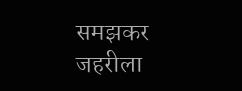समझकर जहरीला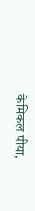केमिकल पीया,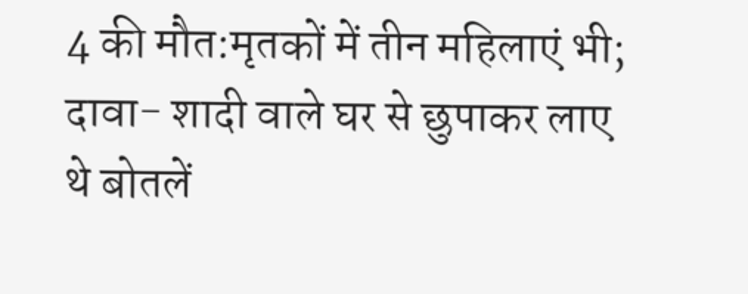4 की मौत:मृतकों में तीन महिलाएं भी; दावा- शादी वाले घर से छुपाकर लाए थे बोतलें